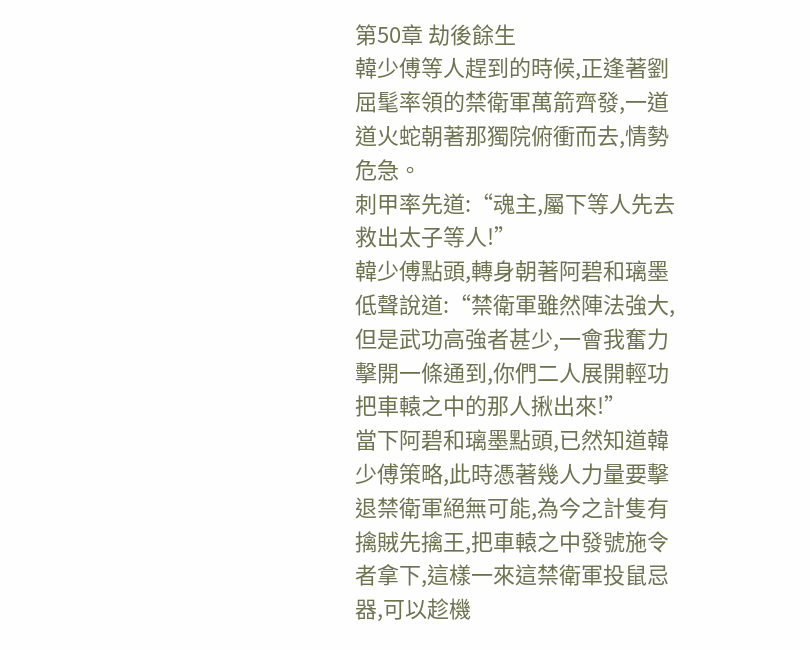第50章 劫後餘生
韓少傅等人趕到的時候,正逢著劉屈髦率領的禁衛軍萬箭齊發,一道道火蛇朝著那獨院俯衝而去,情勢危急。
刺甲率先道:“魂主,屬下等人先去救出太子等人!”
韓少傅點頭,轉身朝著阿碧和璃墨低聲說道:“禁衛軍雖然陣法強大,但是武功高強者甚少,一會我奮力擊開一條通到,你們二人展開輕功把車轅之中的那人揪出來!”
當下阿碧和璃墨點頭,已然知道韓少傅策略,此時憑著幾人力量要擊退禁衛軍絕無可能,為今之計隻有擒賊先擒王,把車轅之中發號施令者拿下,這樣一來這禁衛軍投鼠忌器,可以趁機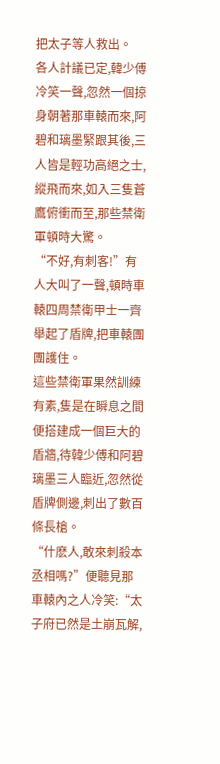把太子等人救出。
各人計議已定,韓少傅冷笑一聲,忽然一個掠身朝著那車轅而來,阿碧和璃墨緊跟其後,三人皆是輕功高絕之士,縱飛而來,如入三隻蒼鷹俯衝而至,那些禁衛軍頓時大驚。
“不好,有刺客!”有人大叫了一聲,頓時車轅四周禁衛甲士一齊舉起了盾牌,把車轅團團護住。
這些禁衛軍果然訓練有素,隻是在瞬息之間便搭建成一個巨大的盾牆,待韓少傅和阿碧璃墨三人臨近,忽然從盾牌側邊,刺出了數百條長槍。
“什麽人,敢來刺殺本丞相嗎?”便聽見那車轅內之人冷笑:“太子府已然是土崩瓦解,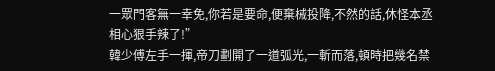一眾門客無一幸免,你若是要命,便棄械投降,不然的話,休怪本丞相心狠手辣了!”
韓少傅左手一揮,帝刀劃開了一道弧光,一斬而落,頓時把幾名禁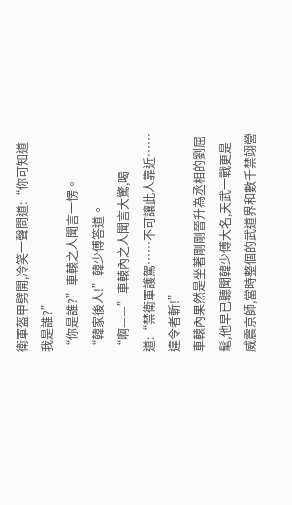衛軍盔甲劈開,冷笑一聲問道:“你可知道我是誰?”
“你是誰?”車轅之人聞言一愣。
“韓家後人!”韓少傅答道。
“啊——”車轅內之人聞言大驚,喝道:“禁衛軍護駕……不可讓此人靠近……違令者斬!”
車轅內果然是坐著剛剛晉升為丞相的劉屈髦,他早已聽聞韓少傅大名,天武一戰更是威震京師,當時整個的武道界和數千禁翊營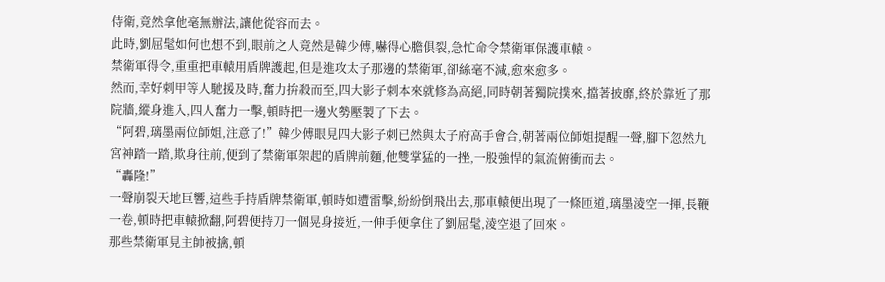侍衛,竟然拿他毫無辦法,讓他從容而去。
此時,劉屈髦如何也想不到,眼前之人竟然是韓少傅,嚇得心膽俱裂,急忙命令禁衛軍保護車轅。
禁衛軍得令,重重把車轅用盾牌護起,但是進攻太子那邊的禁衛軍,卻絲毫不減,愈來愈多。
然而,幸好刺甲等人馳援及時,奮力拚殺而至,四大影子刺本來就修為高絕,同時朝著獨院撲來,擋著披靡,終於靠近了那院牆,縱身進入,四人奮力一擊,頓時把一邊火勢壓製了下去。
“阿碧,璃墨兩位師姐,注意了!”韓少傅眼見四大影子刺已然與太子府高手會合,朝著兩位師姐提醒一聲,腳下忽然九宮神踏一踏,欺身往前,便到了禁衛軍架起的盾牌前麵,他雙掌猛的一挫,一股強悍的氣流俯衝而去。
“轟隆!”
一聲崩裂天地巨響,這些手持盾牌禁衛軍,頓時如遭雷擊,紛紛倒飛出去,那車轅便出現了一條匝道,璃墨淩空一揮,長鞭一卷,頓時把車轅掀翻,阿碧便持刀一個晃身接近,一伸手便拿住了劉屈髦,淩空退了回來。
那些禁衛軍見主帥被擒,頓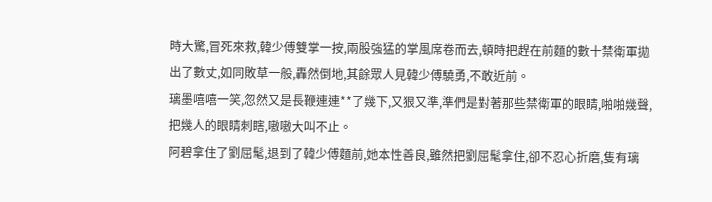時大驚,冒死來救,韓少傅雙掌一按,兩股強猛的掌風席卷而去,頓時把趕在前麵的數十禁衛軍拋出了數丈,如同敗草一般,轟然倒地,其餘眾人見韓少傅驍勇,不敢近前。
璃墨嘻嘻一笑,忽然又是長鞭連連**了幾下,又狠又準,準們是對著那些禁衛軍的眼睛,啪啪幾聲,把幾人的眼睛刺瞎,嗷嗷大叫不止。
阿碧拿住了劉屈髦,退到了韓少傅麵前,她本性善良,雖然把劉屈髦拿住,卻不忍心折磨,隻有璃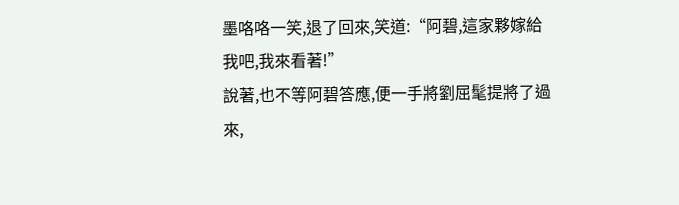墨咯咯一笑,退了回來,笑道:“阿碧,這家夥嫁給我吧,我來看著!”
說著,也不等阿碧答應,便一手將劉屈髦提將了過來,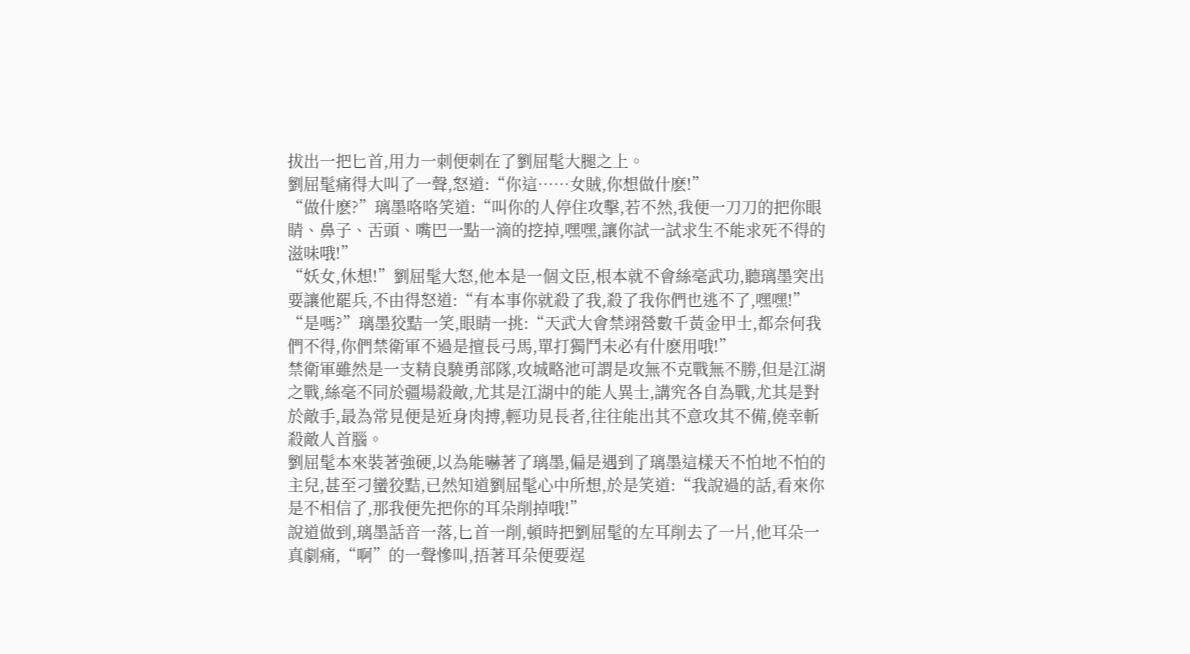拔出一把匕首,用力一刺便刺在了劉屈髦大腿之上。
劉屈髦痛得大叫了一聲,怒道:“你這……女賊,你想做什麽!”
“做什麽?”璃墨咯咯笑道:“叫你的人停住攻擊,若不然,我便一刀刀的把你眼睛、鼻子、舌頭、嘴巴一點一滴的挖掉,嘿嘿,讓你試一試求生不能求死不得的滋味哦!”
“妖女,休想!”劉屈髦大怒,他本是一個文臣,根本就不會絲毫武功,聽璃墨突出要讓他罷兵,不由得怒道:“有本事你就殺了我,殺了我你們也逃不了,嘿嘿!”
“是嗎?”璃墨狡黠一笑,眼睛一挑:“天武大會禁翊營數千黃金甲士,都奈何我們不得,你們禁衛軍不過是擅長弓馬,單打獨鬥未必有什麽用哦!”
禁衛軍雖然是一支精良驍勇部隊,攻城略池可謂是攻無不克戰無不勝,但是江湖之戰,絲毫不同於疆場殺敵,尤其是江湖中的能人異士,講究各自為戰,尤其是對於敵手,最為常見便是近身肉搏,輕功見長者,往往能出其不意攻其不備,僥幸斬殺敵人首腦。
劉屈髦本來裝著強硬,以為能嚇著了璃墨,偏是遇到了璃墨這樣天不怕地不怕的主兒,甚至刁蠻狡黠,已然知道劉屈髦心中所想,於是笑道:“我說過的話,看來你是不相信了,那我便先把你的耳朵削掉哦!”
說道做到,璃墨話音一落,匕首一削,頓時把劉屈髦的左耳削去了一片,他耳朵一真劇痛,“啊”的一聲慘叫,捂著耳朵便要逞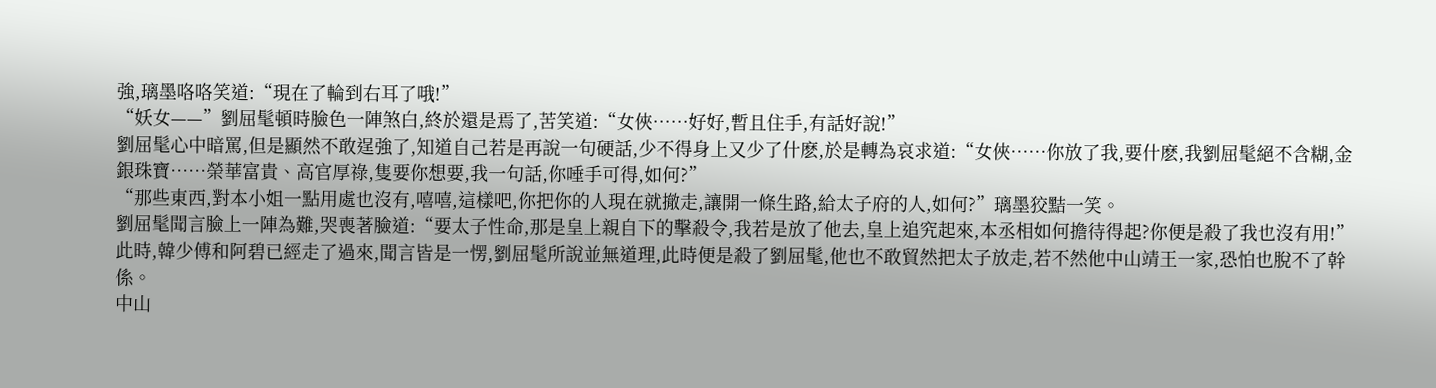強,璃墨咯咯笑道:“現在了輪到右耳了哦!”
“妖女——”劉屈髦頓時臉色一陣煞白,終於還是焉了,苦笑道:“女俠……好好,暫且住手,有話好說!”
劉屈髦心中暗罵,但是顯然不敢逞強了,知道自己若是再說一句硬話,少不得身上又少了什麽,於是轉為哀求道:“女俠……你放了我,要什麽,我劉屈髦絕不含糊,金銀珠寶……榮華富貴、高官厚祿,隻要你想要,我一句話,你唾手可得,如何?”
“那些東西,對本小姐一點用處也沒有,嘻嘻,這樣吧,你把你的人現在就撤走,讓開一條生路,給太子府的人,如何?”璃墨狡黠一笑。
劉屈髦聞言臉上一陣為難,哭喪著臉道:“要太子性命,那是皇上親自下的擊殺令,我若是放了他去,皇上追究起來,本丞相如何擔待得起?你便是殺了我也沒有用!”
此時,韓少傅和阿碧已經走了過來,聞言皆是一愣,劉屈髦所說並無道理,此時便是殺了劉屈髦,他也不敢貿然把太子放走,若不然他中山靖王一家,恐怕也脫不了幹係。
中山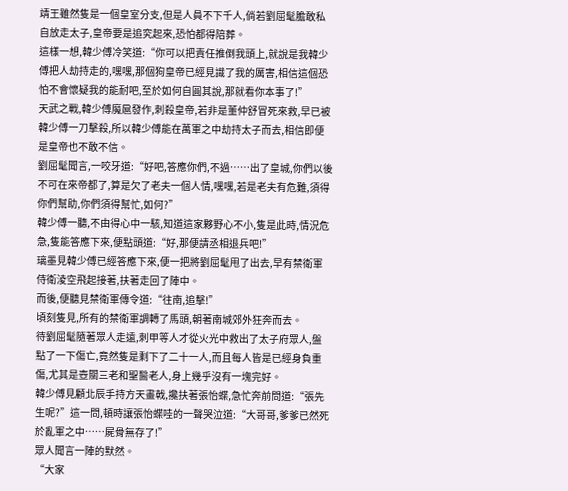靖王雖然隻是一個皇室分支,但是人員不下千人,倘若劉屈髦膽敢私自放走太子,皇帝要是追究起來,恐怕都得陪葬。
這樣一想,韓少傅冷笑道:“你可以把責任推倒我頭上,就說是我韓少傅把人劫持走的,嘿嘿,那個狗皇帝已經見識了我的厲害,相信這個恐怕不會懷疑我的能耐吧,至於如何自圓其說,那就看你本事了!”
天武之戰,韓少傅魔扈發作,刺殺皇帝,若非是董仲舒冒死來救,早已被韓少傅一刀擊殺,所以韓少傅能在萬軍之中劫持太子而去,相信即便是皇帝也不敢不信。
劉屈髦聞言,一咬牙道:“好吧,答應你們,不過……出了皇城,你們以後不可在來帝都了,算是欠了老夫一個人情,嘿嘿,若是老夫有危難,須得你們幫助,你們須得幫忙,如何?”
韓少傅一聽,不由得心中一駭,知道這家夥野心不小,隻是此時,情況危急,隻能答應下來,便點頭道:“好,那便請丞相退兵吧!”
璃墨見韓少傅已經答應下來,便一把將劉屈髦甩了出去,早有禁衛軍侍衛淩空飛起接著,扶著走回了陣中。
而後,便聽見禁衛軍傳令道:“往南,追擊!”
頃刻隻見,所有的禁衛軍調轉了馬頭,朝著南城郊外狂奔而去。
待劉屈髦隨著眾人走遠,刺甲等人才從火光中救出了太子府眾人,盤點了一下傷亡,竟然隻是剩下了二十一人,而且每人皆是已經身負重傷,尤其是壺關三老和聖醫老人,身上幾乎沒有一塊完好。
韓少傅見顧北辰手持方天畫戟,攙扶著張怡蝶,急忙奔前問道:“張先生呢?”這一問,頓時讓張怡蝶哇的一聲哭泣道:“大哥哥,爹爹已然死於亂軍之中……屍骨無存了!”
眾人聞言一陣的默然。
“大家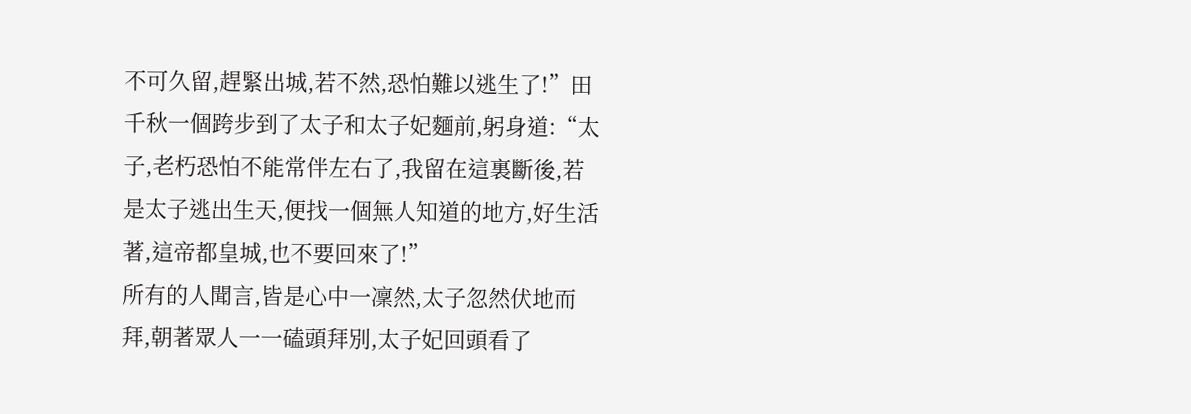不可久留,趕緊出城,若不然,恐怕難以逃生了!”田千秋一個跨步到了太子和太子妃麵前,躬身道:“太子,老朽恐怕不能常伴左右了,我留在這裏斷後,若是太子逃出生天,便找一個無人知道的地方,好生活著,這帝都皇城,也不要回來了!”
所有的人聞言,皆是心中一凜然,太子忽然伏地而拜,朝著眾人一一磕頭拜別,太子妃回頭看了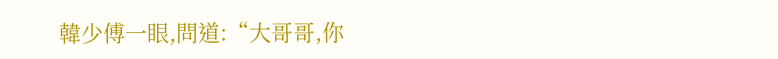韓少傅一眼,問道:“大哥哥,你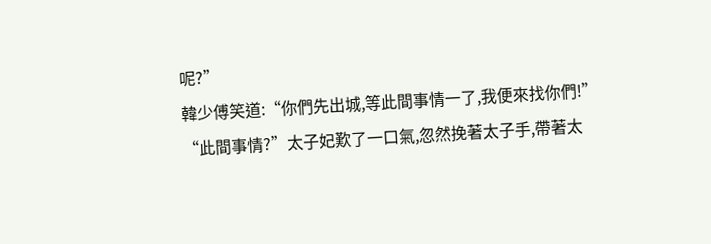呢?”
韓少傅笑道:“你們先出城,等此間事情一了,我便來找你們!”
“此間事情?”太子妃歎了一口氣,忽然挽著太子手,帶著太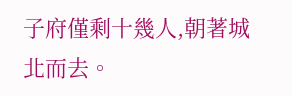子府僅剩十幾人,朝著城北而去。